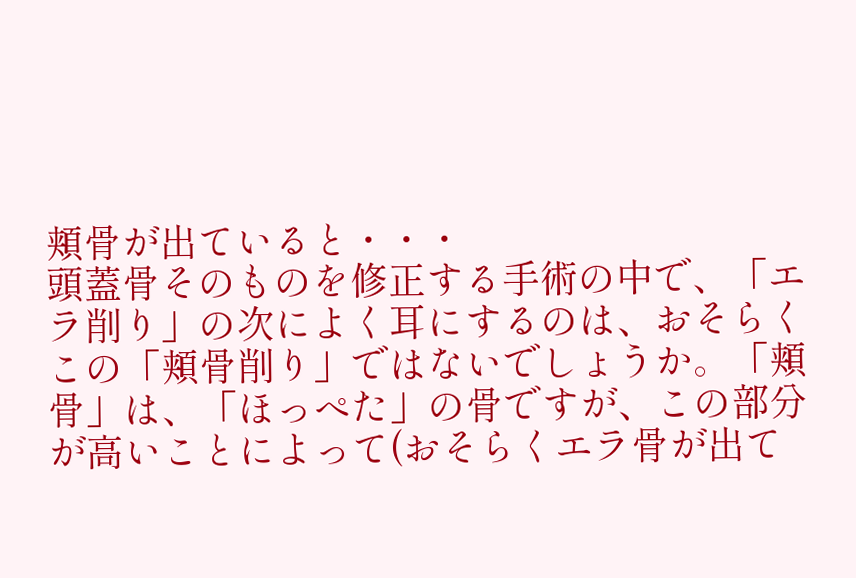頬骨が出ていると・・・
頭蓋骨そのものを修正する手術の中で、「エラ削り」の次によく耳にするのは、おそらくこの「頬骨削り」ではないでしょうか。「頬骨」は、「ほっぺた」の骨ですが、この部分が高いことによって(おそらくエラ骨が出て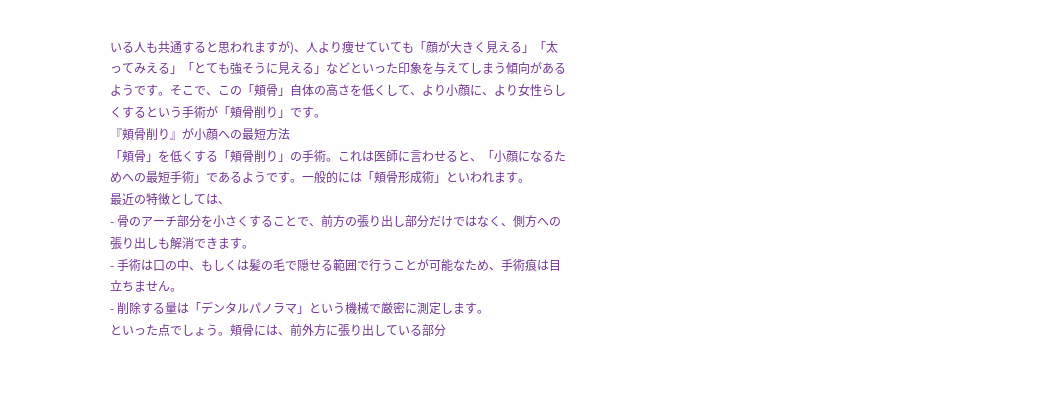いる人も共通すると思われますが)、人より痩せていても「顔が大きく見える」「太ってみえる」「とても強そうに見える」などといった印象を与えてしまう傾向があるようです。そこで、この「頬骨」自体の高さを低くして、より小顔に、より女性らしくするという手術が「頬骨削り」です。
『頬骨削り』が小顔への最短方法
「頬骨」を低くする「頬骨削り」の手術。これは医師に言わせると、「小顔になるためへの最短手術」であるようです。一般的には「頬骨形成術」といわれます。
最近の特徴としては、
- 骨のアーチ部分を小さくすることで、前方の張り出し部分だけではなく、側方への張り出しも解消できます。
- 手術は口の中、もしくは髪の毛で隠せる範囲で行うことが可能なため、手術痕は目立ちません。
- 削除する量は「デンタルパノラマ」という機械で厳密に測定します。
といった点でしょう。頬骨には、前外方に張り出している部分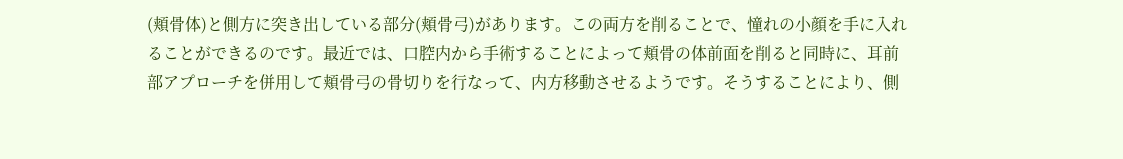(頬骨体)と側方に突き出している部分(頬骨弓)があります。この両方を削ることで、憧れの小顔を手に入れることができるのです。最近では、口腔内から手術することによって頬骨の体前面を削ると同時に、耳前部アプローチを併用して頬骨弓の骨切りを行なって、内方移動させるようです。そうすることにより、側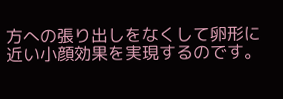方への張り出しをなくして卵形に近い小顔効果を実現するのです。